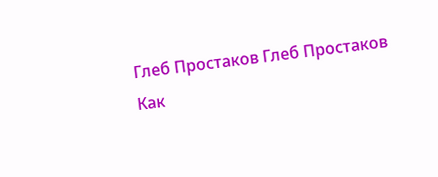Глеб Простаков Глеб Простаков Как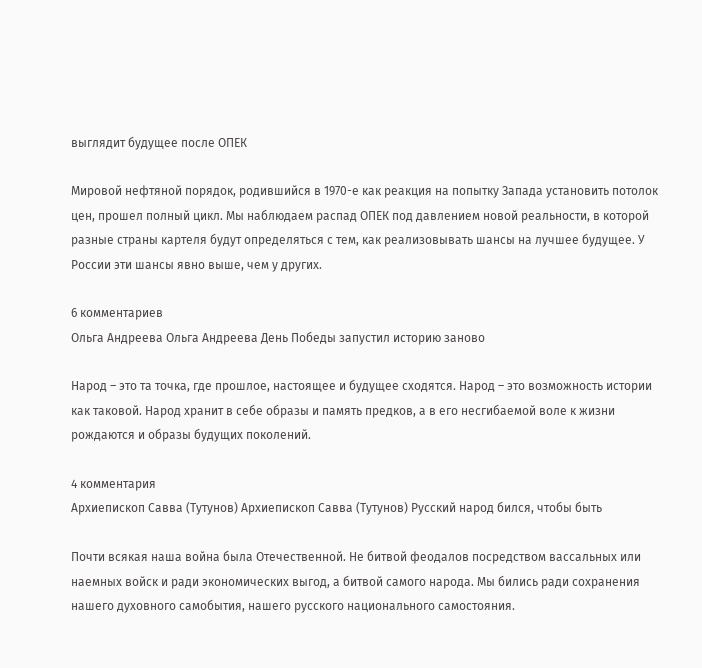выглядит будущее после ОПЕК

Мировой нефтяной порядок, родившийся в 1970-е как реакция на попытку Запада установить потолок цен, прошел полный цикл. Мы наблюдаем распад ОПЕК под давлением новой реальности, в которой разные страны картеля будут определяться с тем, как реализовывать шансы на лучшее будущее. У России эти шансы явно выше, чем у других.

6 комментариев
Ольга Андреева Ольга Андреева День Победы запустил историю заново

Народ – это та точка, где прошлое, настоящее и будущее сходятся. Народ – это возможность истории как таковой. Народ хранит в себе образы и память предков, а в его несгибаемой воле к жизни рождаются и образы будущих поколений.

4 комментария
Архиепископ Савва (Тутунов) Архиепископ Савва (Тутунов) Русский народ бился, чтобы быть

Почти всякая наша война была Отечественной. Не битвой феодалов посредством вассальных или наемных войск и ради экономических выгод, а битвой самого народа. Мы бились ради сохранения нашего духовного самобытия, нашего русского национального самостояния.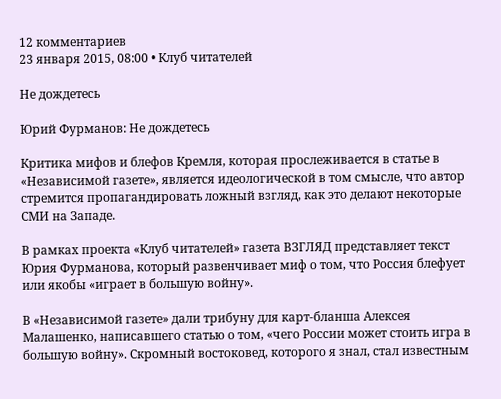12 комментариев
23 января 2015, 08:00 • Клуб читателей

Не дождетесь

Юрий Фурманов: Не дождетесь

Критика мифов и блефов Кремля, которая прослеживается в статье в «Независимой газете», является идеологической в том смысле, что автор стремится пропагандировать ложный взгляд, как это делают некоторые СМИ на Западе.

В рамках проекта «Клуб читателей» газета ВЗГЛЯД представляет текст Юрия Фурманова, который развенчивает миф о том, что Россия блефует или якобы «играет в большую войну».

В «Независимой газете» дали трибуну для карт-бланша Алексея Малашенко, написавшего статью о том, «чего России может стоить игра в большую войну». Скромный востоковед, которого я знал, стал известным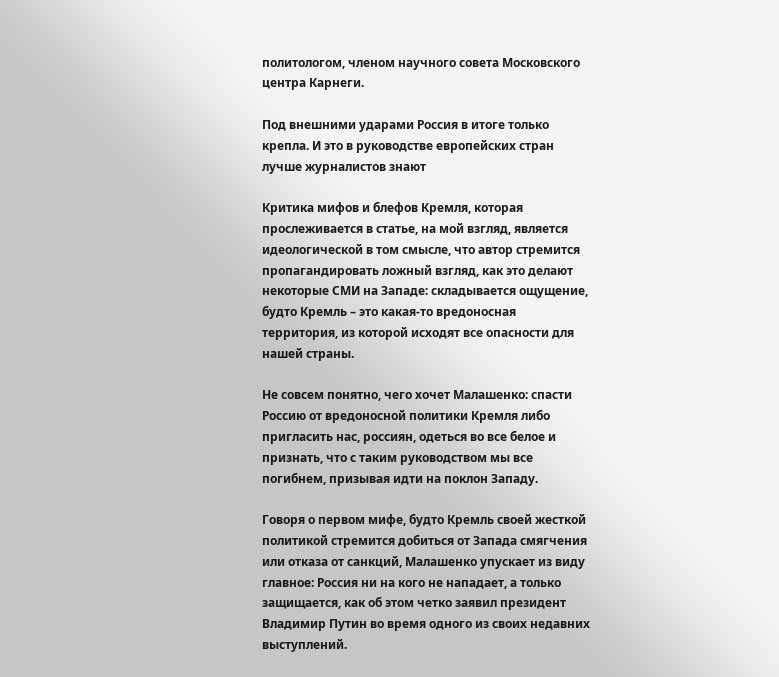политологом, членом научного совета Московского центра Карнеги.

Под внешними ударами Россия в итоге только крепла. И это в руководстве европейских стран лучше журналистов знают

Критика мифов и блефов Кремля, которая прослеживается в статье, на мой взгляд, является идеологической в том смысле, что автор стремится пропагандировать ложный взгляд, как это делают некоторые СМИ на Западе: складывается ощущение, будто Кремль – это какая-то вредоносная территория, из которой исходят все опасности для нашей страны.

Не совсем понятно, чего хочет Малашенко: спасти Россию от вредоносной политики Кремля либо пригласить нас, россиян, одеться во все белое и признать, что с таким руководством мы все погибнем, призывая идти на поклон Западу.

Говоря о первом мифе, будто Кремль своей жесткой политикой стремится добиться от Запада смягчения или отказа от санкций, Малашенко упускает из виду главное: Россия ни на кого не нападает, а только защищается, как об этом четко заявил президент Владимир Путин во время одного из своих недавних выступлений.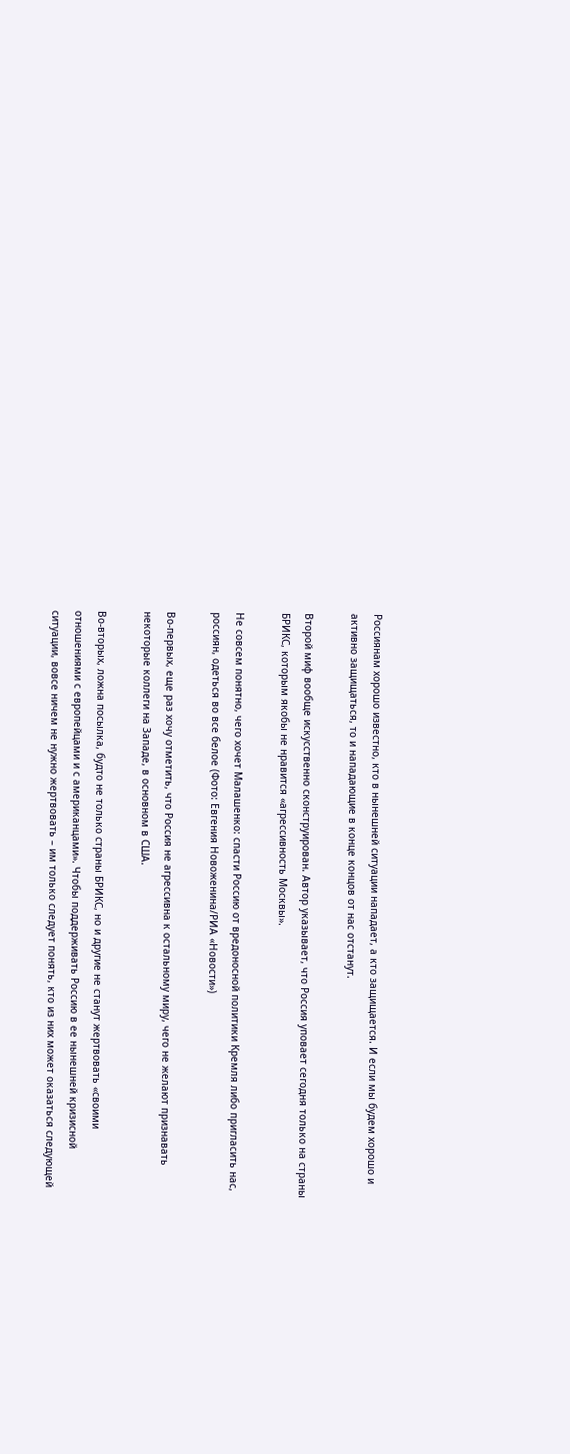Россиянам хорошо известно, кто в нынешней ситуации нападает, а кто защищается. И если мы будем хорошо и активно защищаться, то и нападающие в конце концов от нас отстанут.

Второй миф вообще искусственно сконструирован. Автор указывает, что Россия уповает сегодня только на страны БРИКС, которым якобы не нравится «агрессивность Москвы».

Не совсем понятно, чего хочет Малашенко: спасти Россию от вредоносной политики Кремля либо пригласить нас, россиян, одеться во все белое (Фото: Евгения Новоженина/РИА «Новости»)

Во-первых, еще раз хочу отметить, что Россия не агрессивна к остальному миру, чего не желают признавать некоторые коллеги на Западе, в основном в США.

Во-вторых, ложна посылка, будто не только страны БРИКС, но и другие не станут жертвовать «своими отношениями с европейцами и с американцами». Чтобы поддерживать Россию в ее нынешней кризисной ситуации, вовсе ничем не нужно жертвовать – им только следует понять, кто из них может оказаться следующей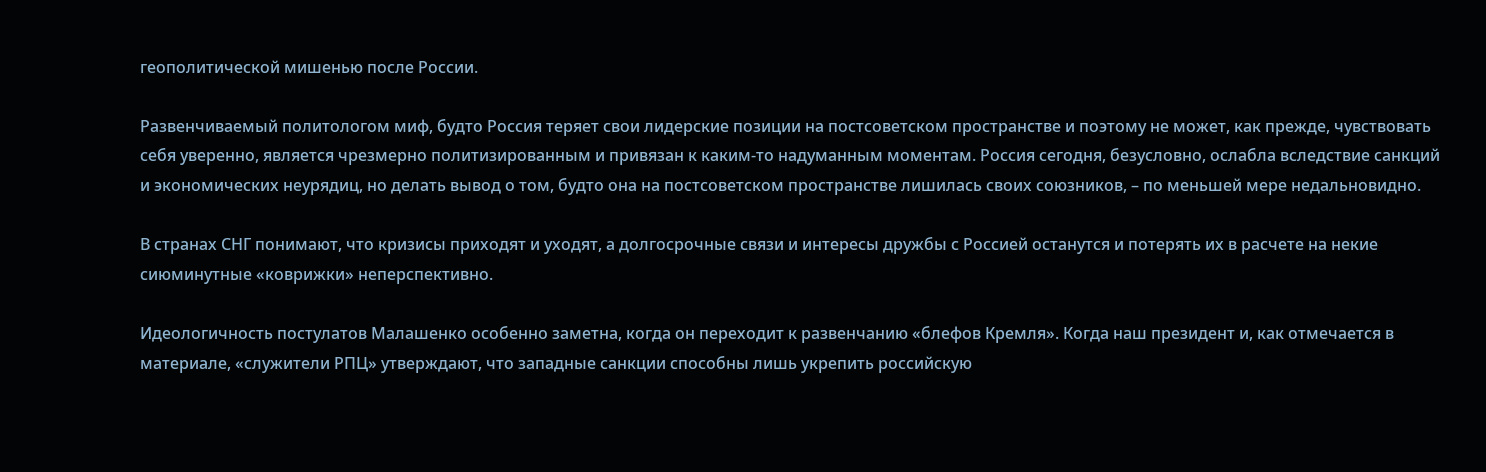геополитической мишенью после России.

Развенчиваемый политологом миф, будто Россия теряет свои лидерские позиции на постсоветском пространстве и поэтому не может, как прежде, чувствовать себя уверенно, является чрезмерно политизированным и привязан к каким-то надуманным моментам. Россия сегодня, безусловно, ослабла вследствие санкций и экономических неурядиц, но делать вывод о том, будто она на постсоветском пространстве лишилась своих союзников, – по меньшей мере недальновидно.

В странах СНГ понимают, что кризисы приходят и уходят, а долгосрочные связи и интересы дружбы с Россией останутся и потерять их в расчете на некие сиюминутные «коврижки» неперспективно.

Идеологичность постулатов Малашенко особенно заметна, когда он переходит к развенчанию «блефов Кремля». Когда наш президент и, как отмечается в материале, «служители РПЦ» утверждают, что западные санкции способны лишь укрепить российскую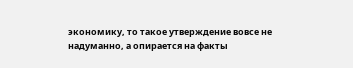экономику, то такое утверждение вовсе не надуманно, а опирается на факты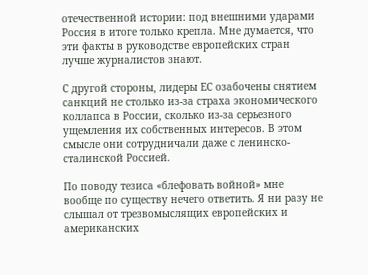отечественной истории: под внешними ударами Россия в итоге только крепла. Мне думается, что эти факты в руководстве европейских стран лучше журналистов знают.

С другой стороны, лидеры ЕС озабочены снятием санкций не столько из-за страха экономического коллапса в России, сколько из-за серьезного ущемления их собственных интересов. В этом смысле они сотрудничали даже с ленинско-сталинской Россией.

По поводу тезиса «блефовать войной» мне вообще по существу нечего ответить. Я ни разу не слышал от трезвомыслящих европейских и американских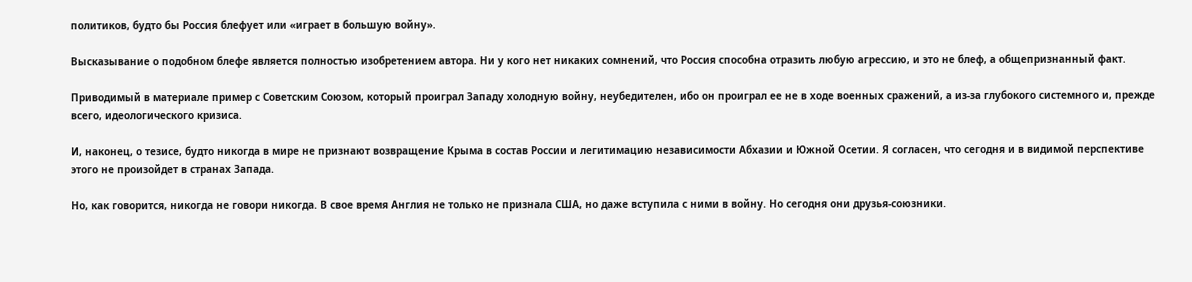политиков, будто бы Россия блефует или «играет в большую войну».

Высказывание о подобном блефе является полностью изобретением автора. Ни у кого нет никаких сомнений, что Россия способна отразить любую агрессию, и это не блеф, а общепризнанный факт.

Приводимый в материале пример с Советским Союзом, который проиграл Западу холодную войну, неубедителен, ибо он проиграл ее не в ходе военных сражений, а из-за глубокого системного и, прежде всего, идеологического кризиса.

И, наконец, о тезисе, будто никогда в мире не признают возвращение Крыма в состав России и легитимацию независимости Абхазии и Южной Осетии. Я согласен, что сегодня и в видимой перспективе этого не произойдет в странах Запада.

Но, как говорится, никогда не говори никогда. В свое время Англия не только не признала США, но даже вступила с ними в войну. Но сегодня они друзья-союзники.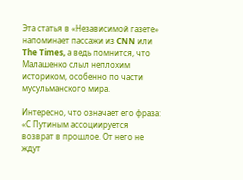Эта статья в «Независимой газете» напоминает пассажи из CNN или The Times, а ведь помнится, что Малашенко слыл неплохим историком, особенно по части мусульманского мира.

Интересно, что означает его фраза: «С Путиным ассоциируется возврат в прошлое. От него не ждут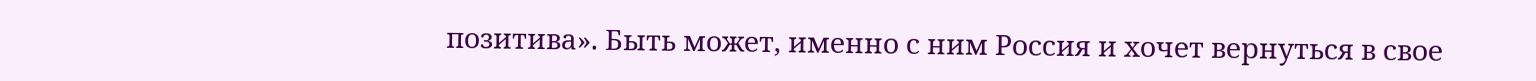позитива». Быть может, именно с ним Россия и хочет вернуться в свое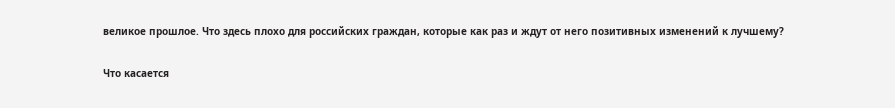великое прошлое. Что здесь плохо для российских граждан, которые как раз и ждут от него позитивных изменений к лучшему?

Что касается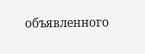объявленного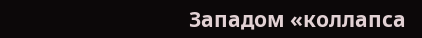Западом «коллапса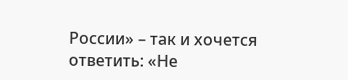России» – так и хочется ответить: «Не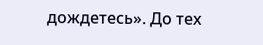дождетесь». До тех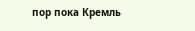пор пока Кремль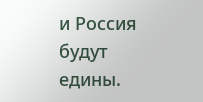и Россия будут едины.